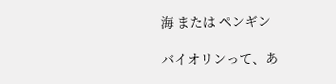海 または ペンギン

バイオリンって、あ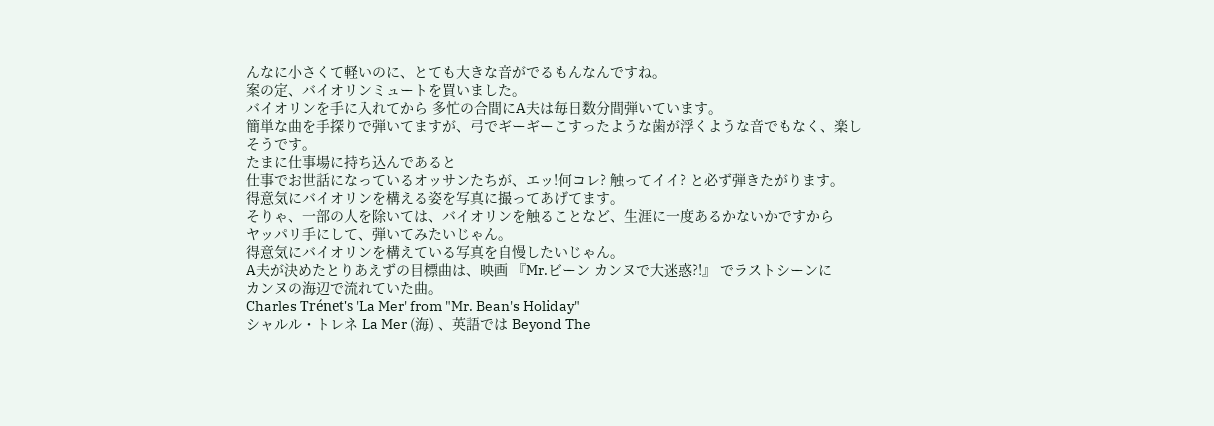んなに小さくて軽いのに、とても大きな音がでるもんなんですね。
案の定、バイオリンミュートを買いました。
バイオリンを手に入れてから 多忙の合間にA夫は毎日数分間弾いています。
簡単な曲を手探りで弾いてますが、弓でギーギーこすったような歯が浮くような音でもなく、楽しそうです。
たまに仕事場に持ち込んであると
仕事でお世話になっているオッサンたちが、エッ!何コレ? 触ってイイ? と必ず弾きたがります。
得意気にバイオリンを構える姿を写真に撮ってあげてます。
そりゃ、一部の人を除いては、バイオリンを触ることなど、生涯に一度あるかないかですから
ヤッパリ手にして、弾いてみたいじゃん。
得意気にバイオリンを構えている写真を自慢したいじゃん。
A夫が決めたとりあえずの目標曲は、映画 『Mr.ビーン カンヌで大迷惑?!』 でラストシーンに
カンヌの海辺で流れていた曲。
Charles Trénet's 'La Mer' from "Mr. Bean's Holiday"
シャルル・トレネ La Mer (海) 、英語では Beyond The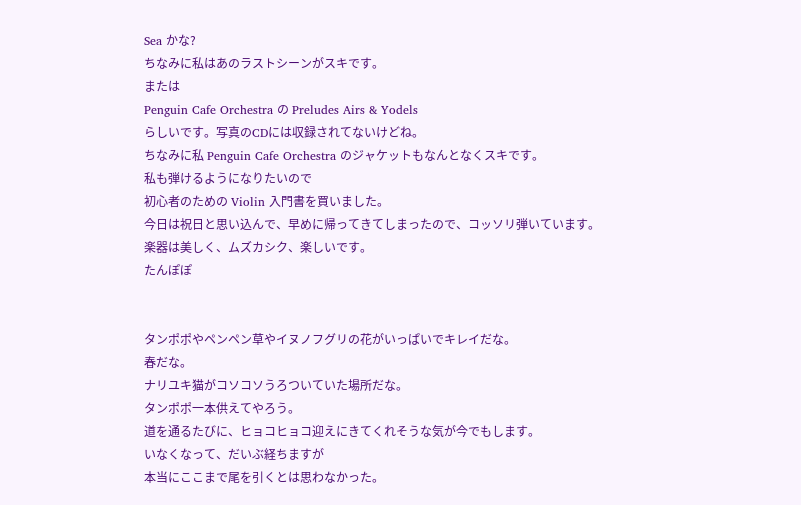Sea かな?
ちなみに私はあのラストシーンがスキです。
または
Penguin Cafe Orchestra の Preludes Airs & Yodels
らしいです。写真のCDには収録されてないけどね。
ちなみに私 Penguin Cafe Orchestra のジャケットもなんとなくスキです。
私も弾けるようになりたいので
初心者のための Violin 入門書を買いました。
今日は祝日と思い込んで、早めに帰ってきてしまったので、コッソリ弾いています。
楽器は美しく、ムズカシク、楽しいです。
たんぽぽ


タンポポやペンペン草やイヌノフグリの花がいっぱいでキレイだな。
春だな。
ナリユキ猫がコソコソうろついていた場所だな。
タンポポ一本供えてやろう。
道を通るたびに、ヒョコヒョコ迎えにきてくれそうな気が今でもします。
いなくなって、だいぶ経ちますが
本当にここまで尾を引くとは思わなかった。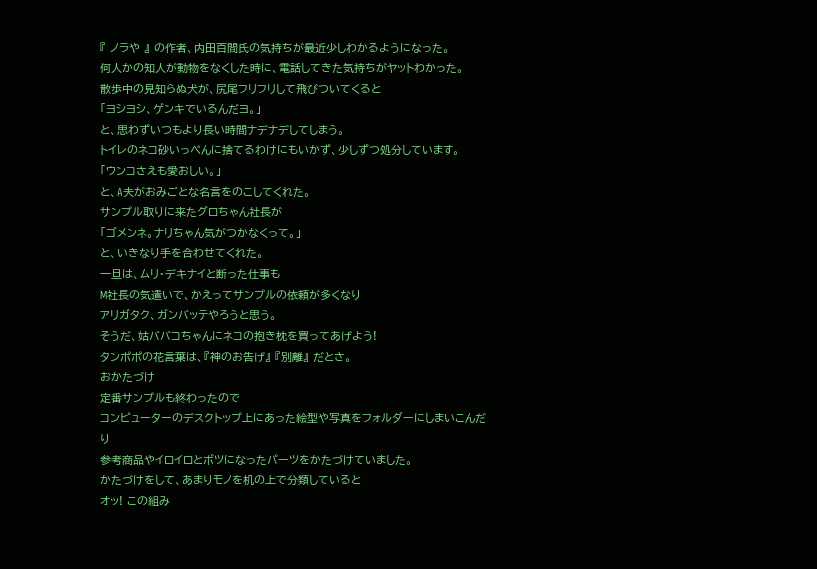『 ノラや 』 の作者、内田百間氏の気持ちが最近少しわかるようになった。
何人かの知人が動物をなくした時に、電話してきた気持ちがヤットわかった。
散歩中の見知らぬ犬が、尻尾フリフリして飛びついてくると
「ヨシヨシ、ゲンキでいるんだヨ。」
と、思わずいつもより長い時間ナデナデしてしまう。
トイレのネコ砂いっぺんに捨てるわけにもいかず、少しずつ処分しています。
「ウンコさえも愛おしい。」
と、A夫がおみごとな名言をのこしてくれた。
サンプル取りに来たグロちゃん社長が
「ゴメンネ。ナリちゃん気がつかなくって。」
と、いきなり手を合わせてくれた。
一旦は、ムリ・デキナイと断った仕事も
M社長の気遣いで、かえってサンプルの依頼が多くなり
アリガタク、ガンバッテやろうと思う。
そうだ、姑ババコちゃんにネコの抱き枕を買ってあげよう!
タンポポの花言葉は、『神のお告げ』 『別離』 だとさ。
おかたづけ
定番サンプルも終わったので
コンピューターのデスクトップ上にあった絵型や写真をフォルダーにしまいこんだり
参考商品やイロイロとボツになったパーツをかたづけていました。
かたづけをして、あまりモノを机の上で分類していると
オッ! この組み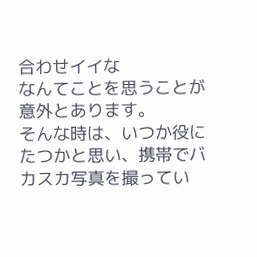合わせイイな
なんてことを思うことが意外とあります。
そんな時は、いつか役にたつかと思い、携帯でバカスカ写真を撮ってい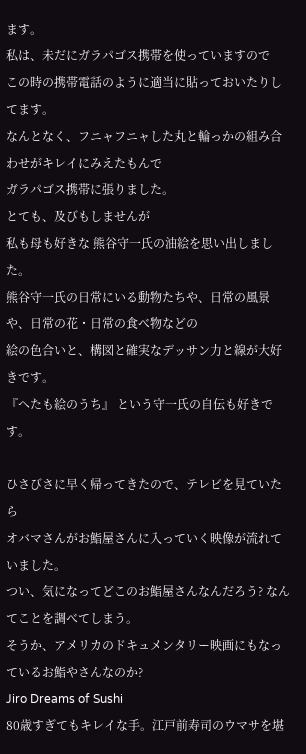ます。
私は、未だにガラパゴス携帯を使っていますので
この時の携帯電話のように適当に貼っておいたりしてます。
なんとなく、フニャフニャした丸と輪っかの組み合わせがキレイにみえたもんで
ガラパゴス携帯に張りました。
とても、及びもしませんが
私も母も好きな 熊谷守一氏の油絵を思い出しました。
熊谷守一氏の日常にいる動物たちや、日常の風景や、日常の花・日常の食べ物などの
絵の色合いと、構図と確実なデッサン力と線が大好きです。
『へたも絵のうち』 という守一氏の自伝も好きです。

ひさびさに早く帰ってきたので、テレビを見ていたら
オバマさんがお鮨屋さんに入っていく映像が流れていました。
つい、気になってどこのお鮨屋さんなんだろう? なんてことを調べてしまう。
そうか、アメリカのドキュメンタリー映画にもなっているお鮨やさんなのか?
Jiro Dreams of Sushi
80歳すぎてもキレイな手。江戸前寿司のウマサを堪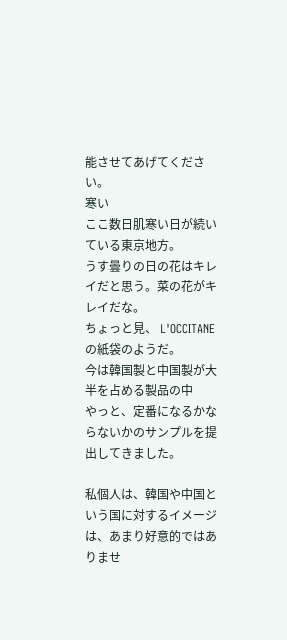能させてあげてください。
寒い
ここ数日肌寒い日が続いている東京地方。
うす曇りの日の花はキレイだと思う。菜の花がキレイだな。
ちょっと見、 L'OCCITANE の紙袋のようだ。
今は韓国製と中国製が大半を占める製品の中
やっと、定番になるかならないかのサンプルを提出してきました。

私個人は、韓国や中国という国に対するイメージは、あまり好意的ではありませ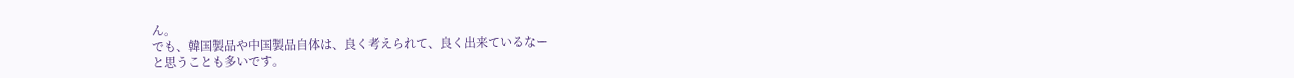ん。
でも、韓国製品や中国製品自体は、良く考えられて、良く出来ているなー
と思うことも多いです。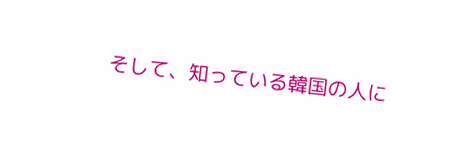そして、知っている韓国の人に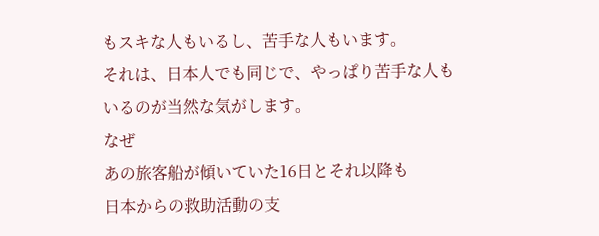もスキな人もいるし、苦手な人もいます。
それは、日本人でも同じで、やっぱり苦手な人もいるのが当然な気がします。
なぜ
あの旅客船が傾いていた16日とそれ以降も
日本からの救助活動の支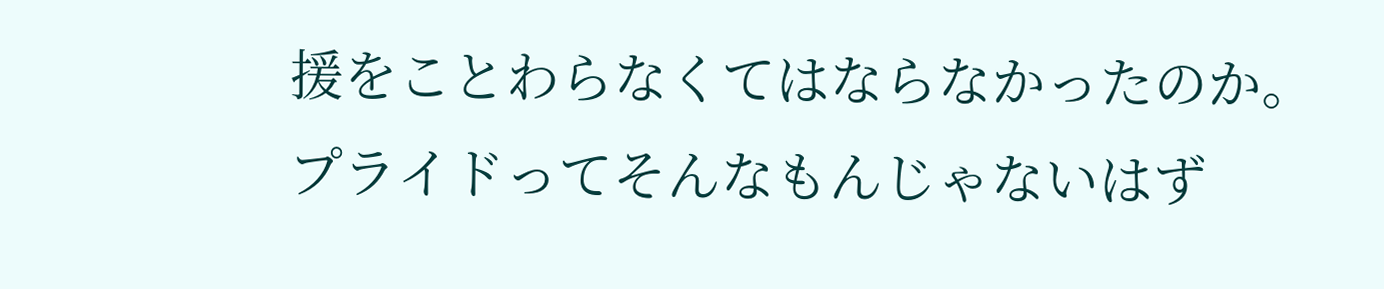援をことわらなくてはならなかったのか。
プライドってそんなもんじゃないはず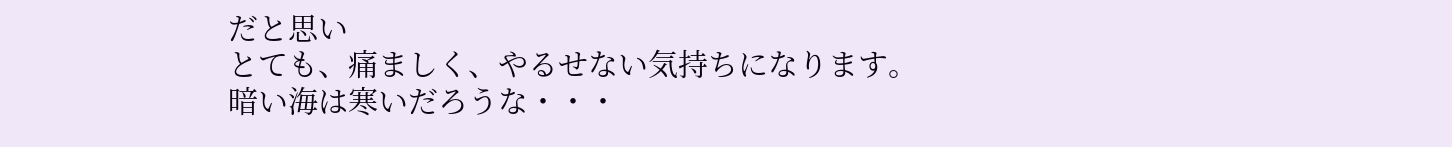だと思い
とても、痛ましく、やるせない気持ちになります。
暗い海は寒いだろうな・・・